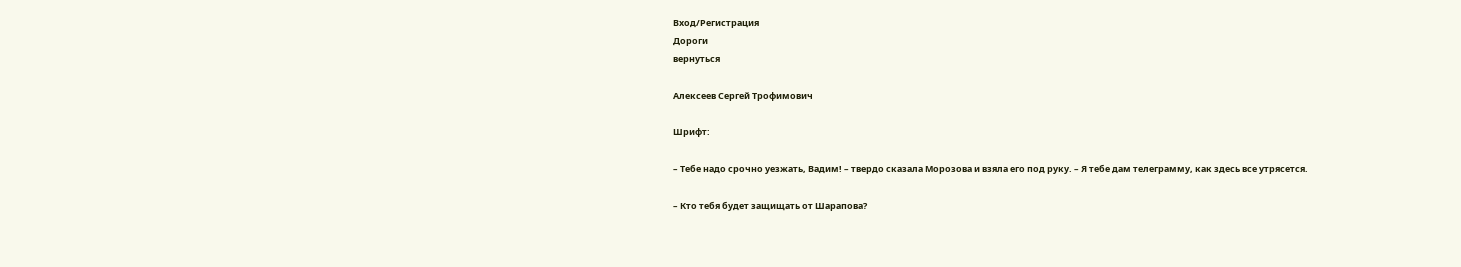Вход/Регистрация
Дороги
вернуться

Алексеев Сергей Трофимович

Шрифт:

– Тебе надо срочно уезжать, Вадим! – твердо сказала Морозова и взяла его под руку. – Я тебе дам телеграмму, как здесь все утрясется.

– Кто тебя будет защищать от Шарапова?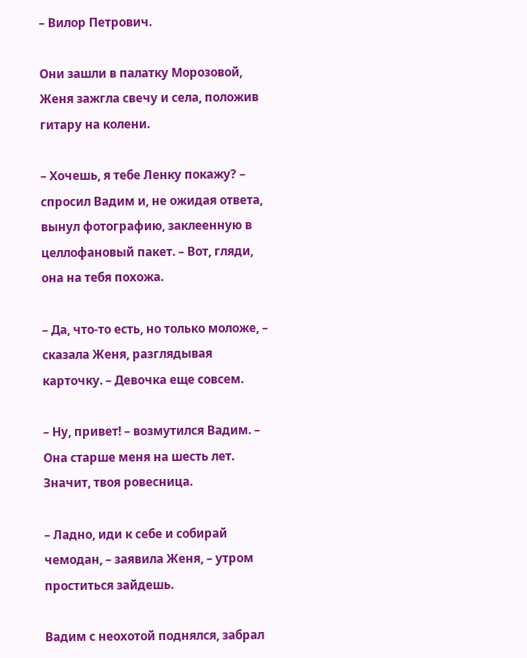– Вилор Петрович.

Они зашли в палатку Морозовой, Женя зажгла свечу и села, положив гитару на колени.

– Хочешь, я тебе Ленку покажу? – спросил Вадим и, не ожидая ответа, вынул фотографию, заклеенную в целлофановый пакет. – Вот, гляди, она на тебя похожа.

– Да, что-то есть, но только моложе, – сказала Женя, разглядывая карточку. – Девочка еще совсем.

– Ну, привет! – возмутился Вадим. – Она старше меня на шесть лет. Значит, твоя ровесница.

– Ладно, иди к себе и собирай чемодан, – заявила Женя, – утром проститься зайдешь.

Вадим с неохотой поднялся, забрал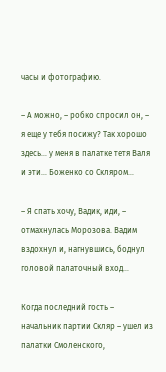часы и фотографию.

– А можно, – робко спросил он, – я еще у тебя посижу? Так хорошо здесь… у меня в палатке тетя Валя и эти… Боженко со Скляром…

– Я спать хочу, Вадик, иди, – отмахнулась Морозова. Вадим вздохнул и, нагнувшись, боднул головой палаточный вход…

Когда последний гость – начальник партии Скляр – ушел из палатки Смоленского,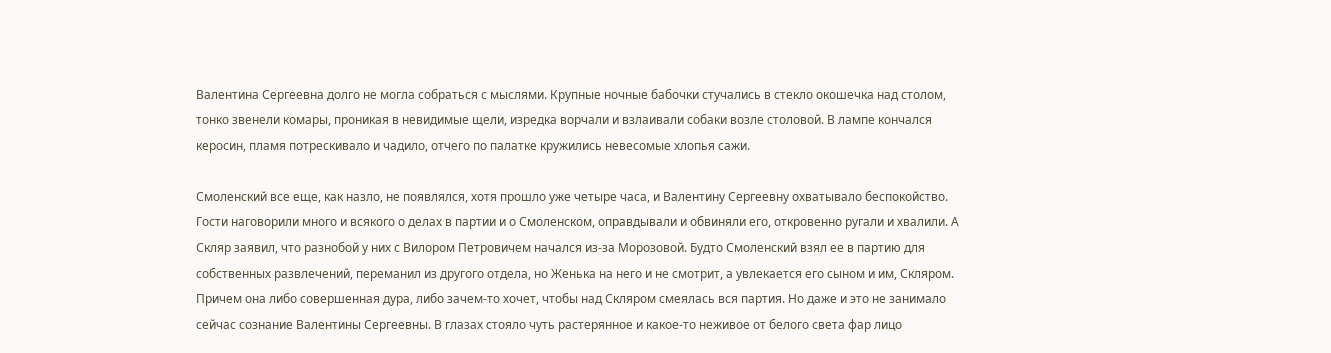Валентина Сергеевна долго не могла собраться с мыслями. Крупные ночные бабочки стучались в стекло окошечка над столом, тонко звенели комары, проникая в невидимые щели, изредка ворчали и взлаивали собаки возле столовой. В лампе кончался керосин, пламя потрескивало и чадило, отчего по палатке кружились невесомые хлопья сажи.

Смоленский все еще, как назло, не появлялся, хотя прошло уже четыре часа, и Валентину Сергеевну охватывало беспокойство. Гости наговорили много и всякого о делах в партии и о Смоленском, оправдывали и обвиняли его, откровенно ругали и хвалили. А Скляр заявил, что разнобой у них с Вилором Петровичем начался из-за Морозовой. Будто Смоленский взял ее в партию для собственных развлечений, переманил из другого отдела, но Женька на него и не смотрит, а увлекается его сыном и им, Скляром. Причем она либо совершенная дура, либо зачем-то хочет, чтобы над Скляром смеялась вся партия. Но даже и это не занимало сейчас сознание Валентины Сергеевны. В глазах стояло чуть растерянное и какое-то неживое от белого света фар лицо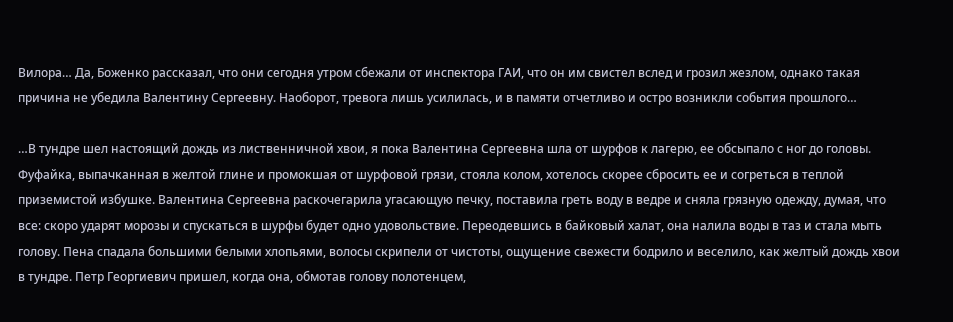Вилора… Да, Боженко рассказал, что они сегодня утром сбежали от инспектора ГАИ, что он им свистел вслед и грозил жезлом, однако такая причина не убедила Валентину Сергеевну. Наоборот, тревога лишь усилилась, и в памяти отчетливо и остро возникли события прошлого…

…В тундре шел настоящий дождь из лиственничной хвои, я пока Валентина Сергеевна шла от шурфов к лагерю, ее обсыпало с ног до головы. Фуфайка, выпачканная в желтой глине и промокшая от шурфовой грязи, стояла колом, хотелось скорее сбросить ее и согреться в теплой приземистой избушке. Валентина Сергеевна раскочегарила угасающую печку, поставила греть воду в ведре и сняла грязную одежду, думая, что все: скоро ударят морозы и спускаться в шурфы будет одно удовольствие. Переодевшись в байковый халат, она налила воды в таз и стала мыть голову. Пена спадала большими белыми хлопьями, волосы скрипели от чистоты, ощущение свежести бодрило и веселило, как желтый дождь хвои в тундре. Петр Георгиевич пришел, когда она, обмотав голову полотенцем,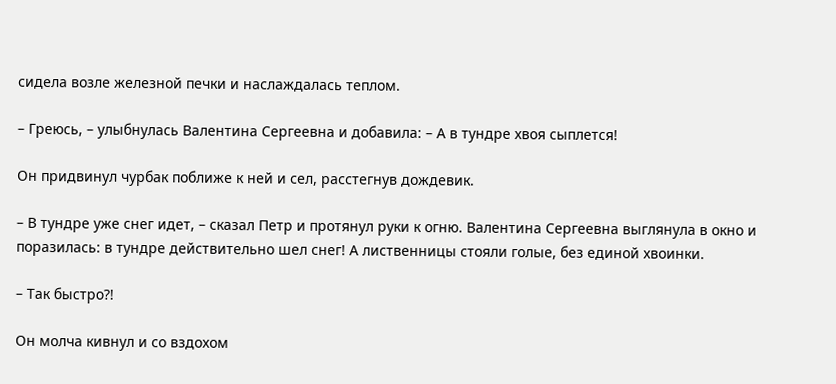сидела возле железной печки и наслаждалась теплом.

– Греюсь, – улыбнулась Валентина Сергеевна и добавила: – А в тундре хвоя сыплется!

Он придвинул чурбак поближе к ней и сел, расстегнув дождевик.

– В тундре уже снег идет, – сказал Петр и протянул руки к огню. Валентина Сергеевна выглянула в окно и поразилась: в тундре действительно шел снег! А лиственницы стояли голые, без единой хвоинки.

– Так быстро?!

Он молча кивнул и со вздохом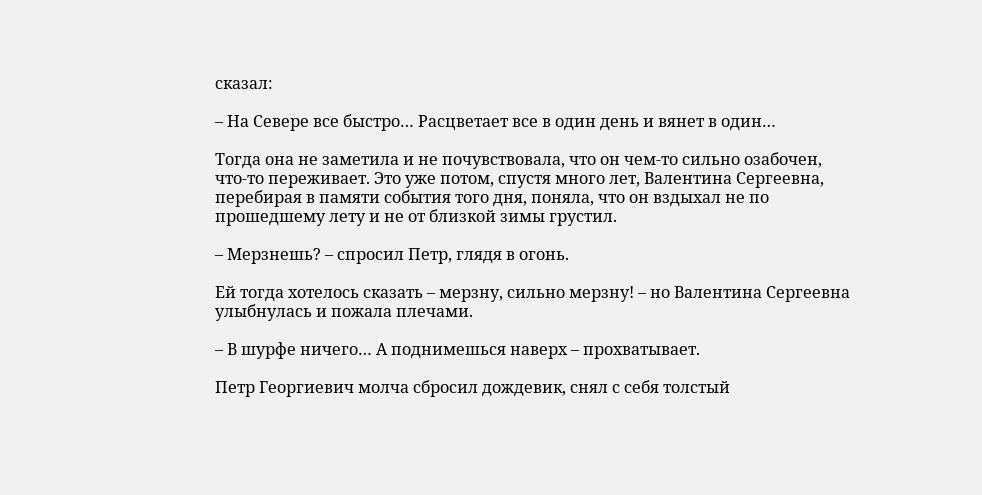сказал:

– На Севере все быстро… Расцветает все в один день и вянет в один…

Тогда она не заметила и не почувствовала, что он чем-то сильно озабочен, что-то переживает. Это уже потом, спустя много лет, Валентина Сергеевна, перебирая в памяти события того дня, поняла, что он вздыхал не по прошедшему лету и не от близкой зимы грустил.

– Мерзнешь? – спросил Петр, глядя в огонь.

Ей тогда хотелось сказать – мерзну, сильно мерзну! – но Валентина Сергеевна улыбнулась и пожала плечами.

– В шурфе ничего… А поднимешься наверх – прохватывает.

Петр Георгиевич молча сбросил дождевик, снял с себя толстый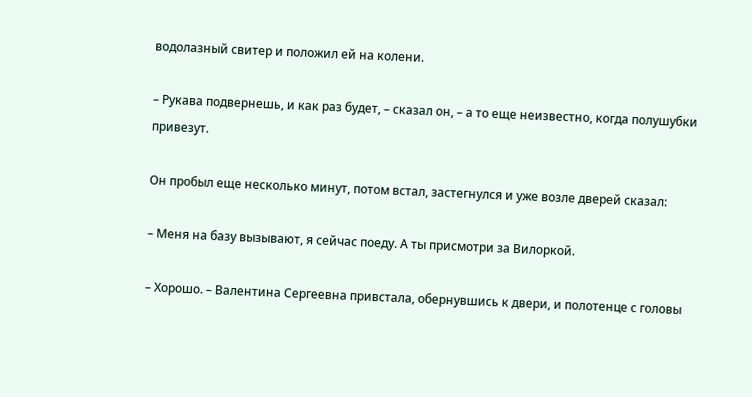водолазный свитер и положил ей на колени.

– Рукава подвернешь, и как раз будет, – сказал он, – а то еще неизвестно, когда полушубки привезут.

Он пробыл еще несколько минут, потом встал, застегнулся и уже возле дверей сказал:

– Меня на базу вызывают, я сейчас поеду. А ты присмотри за Вилоркой.

– Хорошо. – Валентина Сергеевна привстала, обернувшись к двери, и полотенце с головы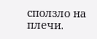сползло на плечи.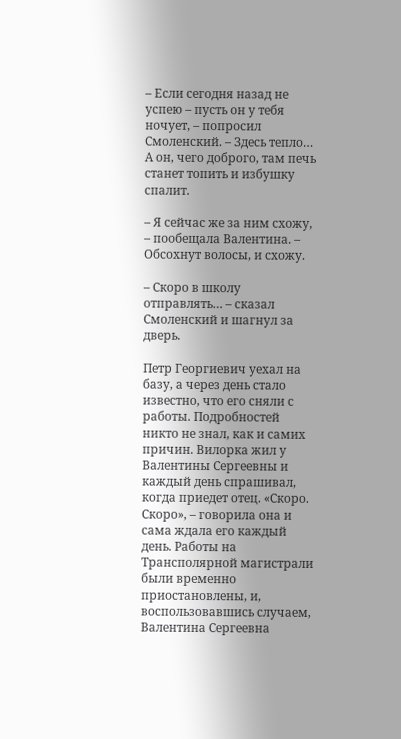– Если сегодня назад не успею – пусть он у тебя ночует, – попросил Смоленский. – Здесь тепло… А он, чего доброго, там печь станет топить и избушку спалит.

– Я сейчас же за ним схожу, – пообещала Валентина. – Обсохнут волосы, и схожу.

– Скоро в школу отправлять… – сказал Смоленский и шагнул за дверь.

Петр Георгиевич уехал на базу, а через день стало известно, что его сняли с работы. Подробностей никто не знал, как и самих причин. Вилорка жил у Валентины Сергеевны и каждый день спрашивал, когда приедет отец. «Скоро. Скоро», – говорила она и сама ждала его каждый день. Работы на Трансполярной магистрали были временно приостановлены, и, воспользовавшись случаем, Валентина Сергеевна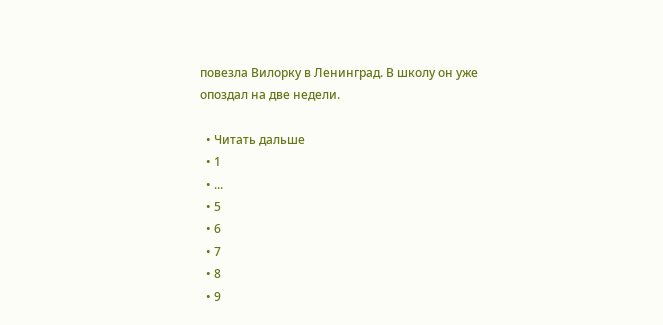повезла Вилорку в Ленинград. В школу он уже опоздал на две недели.

  • Читать дальше
  • 1
  • ...
  • 5
  • 6
  • 7
  • 8
  • 9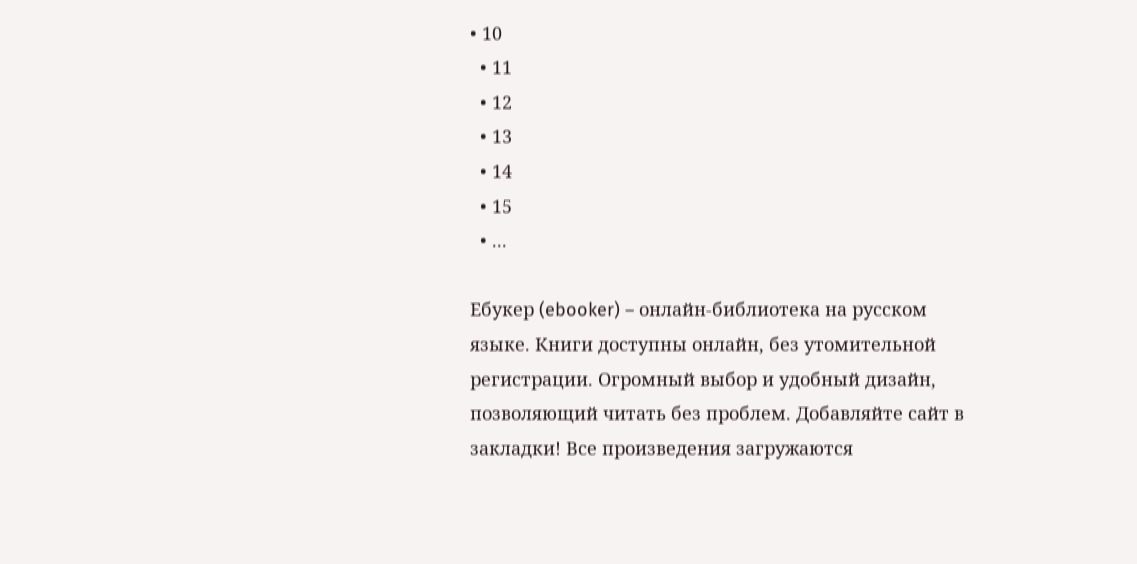• 10
  • 11
  • 12
  • 13
  • 14
  • 15
  • ...

Ебукер (ebooker) – онлайн-библиотека на русском языке. Книги доступны онлайн, без утомительной регистрации. Огромный выбор и удобный дизайн, позволяющий читать без проблем. Добавляйте сайт в закладки! Все произведения загружаются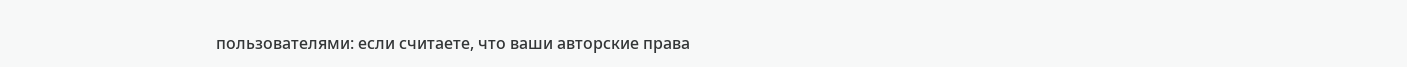пользователями: если считаете, что ваши авторские права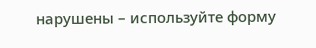нарушены – используйте форму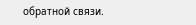обратной связи.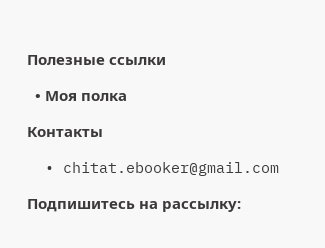Полезные ссылки

  • Моя полка

Контакты

  • chitat.ebooker@gmail.com

Подпишитесь на рассылку: